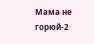Мама не горюй-2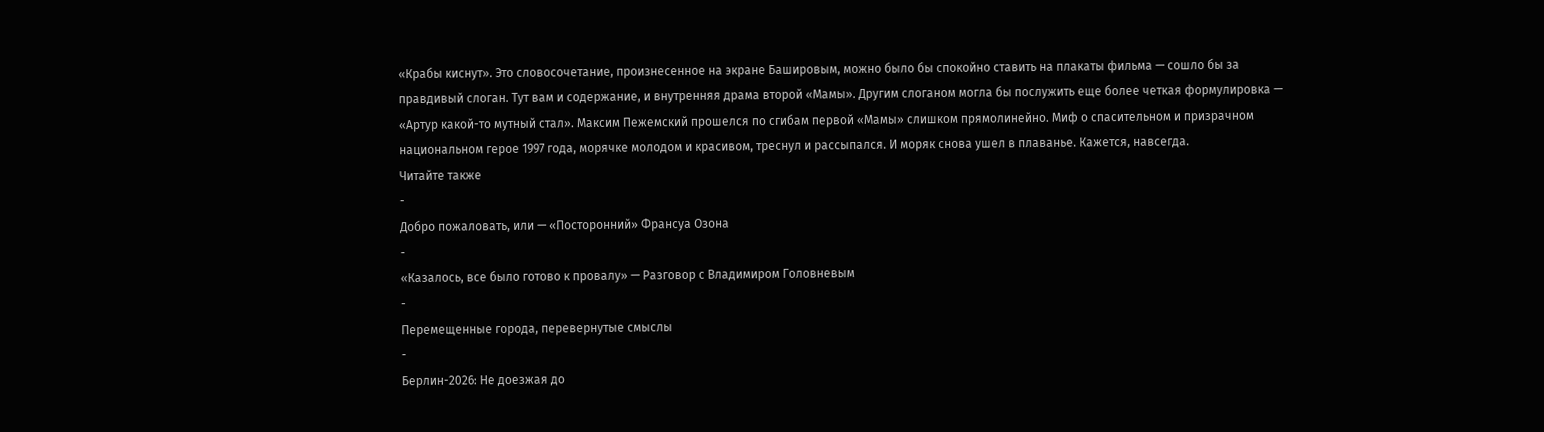«Крабы киснут». Это словосочетание, произнесенное на экране Башировым, можно было бы спокойно ставить на плакаты фильма — сошло бы за правдивый слоган. Тут вам и содержание, и внутренняя драма второй «Мамы». Другим слоганом могла бы послужить еще более четкая формулировка — «Артур какой-то мутный стал». Максим Пежемский прошелся по сгибам первой «Мамы» слишком прямолинейно. Миф о спасительном и призрачном национальном герое 1997 года, морячке молодом и красивом, треснул и рассыпался. И моряк снова ушел в плаванье. Кажется, навсегда.
Читайте также
-
Добро пожаловать, или — «Посторонний» Франсуа Озона
-
«Казалось, все было готово к провалу» — Разговор с Владимиром Головневым
-
Перемещенные города, перевернутые смыслы
-
Берлин-2026: Не доезжая до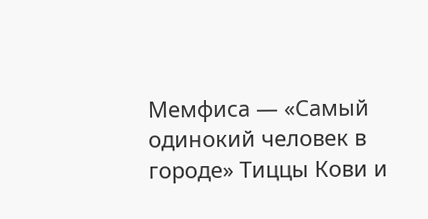Мемфиса — «Самый одинокий человек в городе» Тиццы Кови и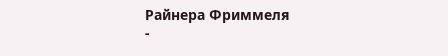Райнера Фриммеля
-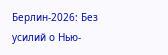Берлин-2026: Без усилий о Нью-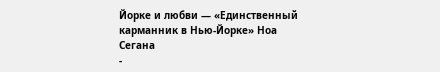Йорке и любви — «Единственный карманник в Нью-Йорке» Ноа Сегана
-